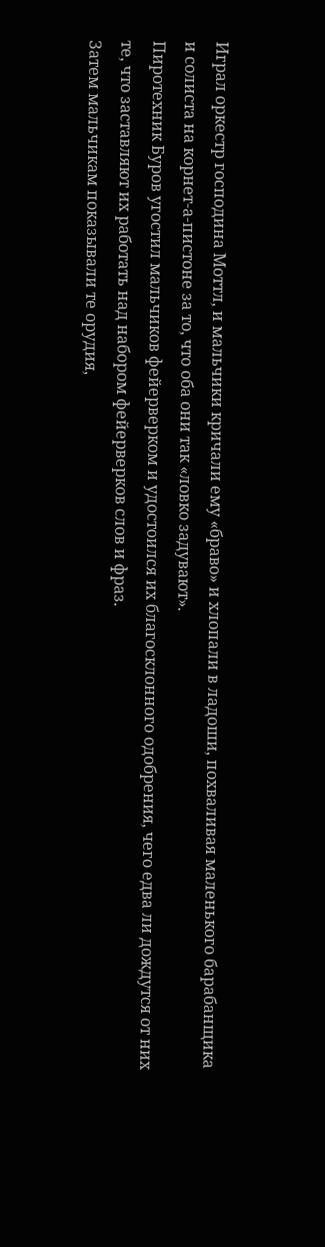Играл оркестр господина Моттл, и мальчики кричали ему «браво» и хлопали в ладоши, похваливая маленького барабанщика и солиста на корнет-а-пистоне за то, что оба они так «ловко задувают».
Пиротехник Буров угостил мальчиков фейерверком и удостоился их благосклонного одобрения, чего едва ли дождутся от них те, что заставляют их работать над набором фейерверков слов и фраз.
Затем мальчикам показывали те орудия,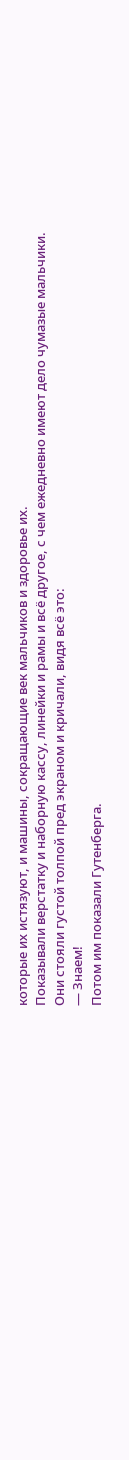которые их истязуют, и машины, сокращающие век мальчиков и здоровье их.
Показывали верстатку и наборную кассу, линейки и рамы и всё другое, с чем ежедневно имеют дело чумазые мальчики.
Они стояли густой толпой пред экраном и кричали, видя всё это:
— Знаем!
Потом им показали Гутенберга.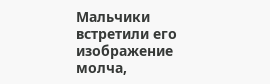Мальчики встретили его изображение молча,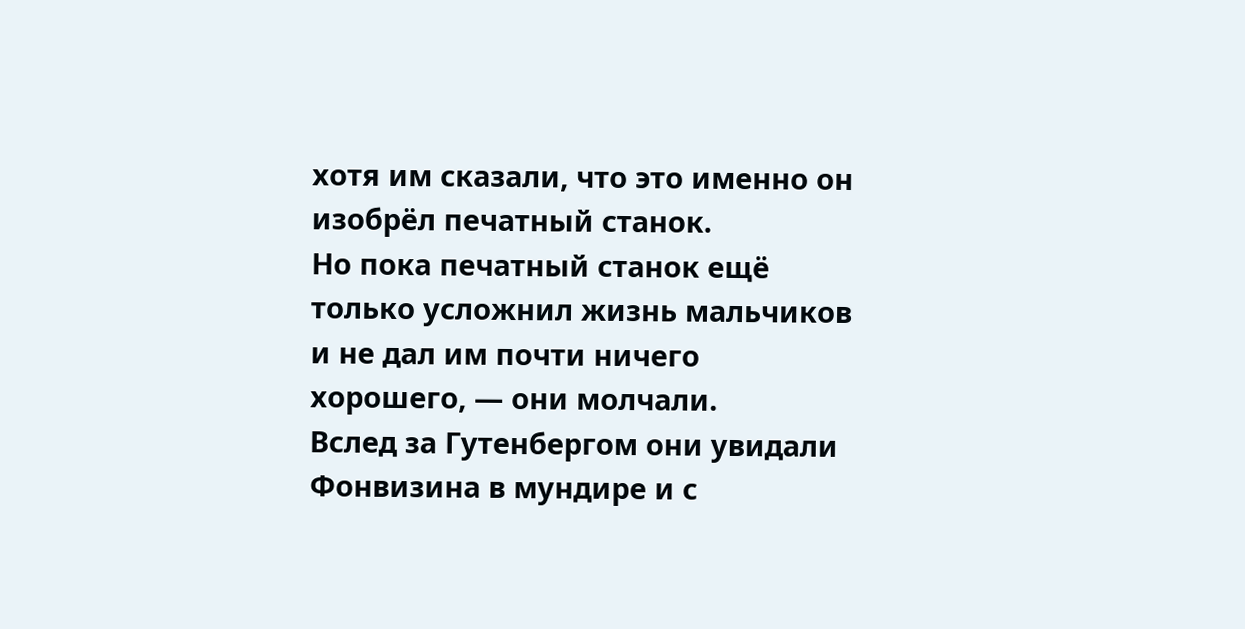хотя им сказали, что это именно он изобрёл печатный станок.
Но пока печатный станок ещё только усложнил жизнь мальчиков и не дал им почти ничего хорошего, — они молчали.
Вслед за Гутенбергом они увидали Фонвизина в мундире и с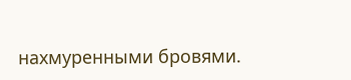нахмуренными бровями.